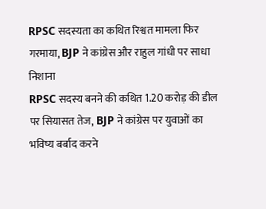RPSC सदस्यता का कथित रिश्वत मामला फिर गरमाया, BJP ने कांग्रेस और राहुल गांधी पर साधा निशाना
RPSC सदस्य बनने की कथित 1.20 करोड़ की डील पर सियासत तेज, BJP ने कांग्रेस पर युवाओं का भविष्य बर्बाद करने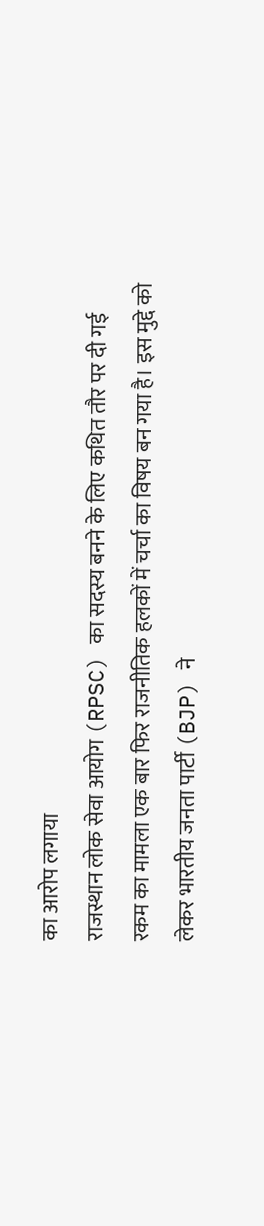का आरोप लगाया
राजस्थान लोक सेवा आयोग (RPSC) का सदस्य बनने के लिए कथित तौर पर दी गई रकम का मामला एक बार फिर राजनीतिक हलकों में चर्चा का विषय बन गया है। इस मुद्दे को लेकर भारतीय जनता पार्टी (BJP) ने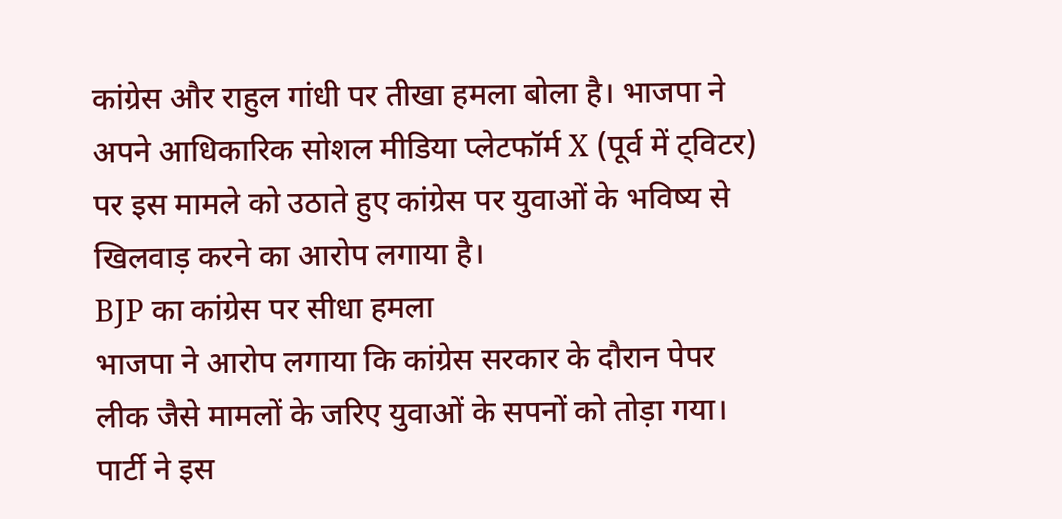कांग्रेस और राहुल गांधी पर तीखा हमला बोला है। भाजपा ने अपने आधिकारिक सोशल मीडिया प्लेटफॉर्म X (पूर्व में ट्विटर) पर इस मामले को उठाते हुए कांग्रेस पर युवाओं के भविष्य से खिलवाड़ करने का आरोप लगाया है।
BJP का कांग्रेस पर सीधा हमला
भाजपा ने आरोप लगाया कि कांग्रेस सरकार के दौरान पेपर लीक जैसे मामलों के जरिए युवाओं के सपनों को तोड़ा गया। पार्टी ने इस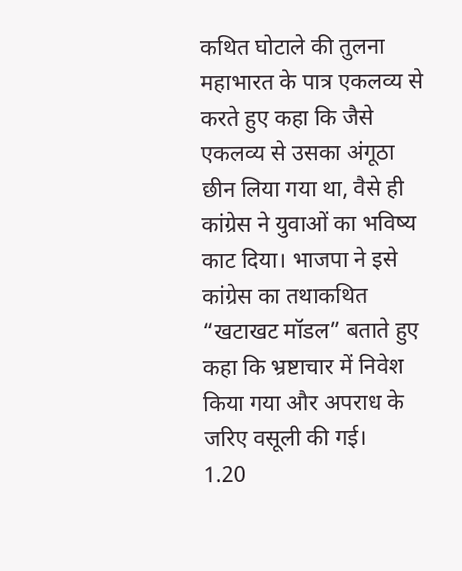कथित घोटाले की तुलना महाभारत के पात्र एकलव्य से करते हुए कहा कि जैसे एकलव्य से उसका अंगूठा छीन लिया गया था, वैसे ही कांग्रेस ने युवाओं का भविष्य काट दिया। भाजपा ने इसे कांग्रेस का तथाकथित “खटाखट मॉडल” बताते हुए कहा कि भ्रष्टाचार में निवेश किया गया और अपराध के जरिए वसूली की गई।
1.20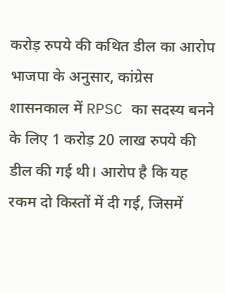करोड़ रुपये की कथित डील का आरोप
भाजपा के अनुसार, कांग्रेस शासनकाल में RPSC का सदस्य बनने के लिए 1 करोड़ 20 लाख रुपये की डील की गई थी। आरोप है कि यह रकम दो किस्तों में दी गई, जिसमें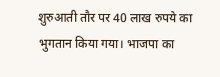शुरुआती तौर पर 40 लाख रुपये का भुगतान किया गया। भाजपा का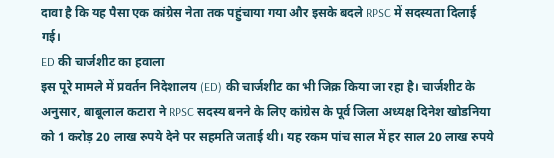दावा है कि यह पैसा एक कांग्रेस नेता तक पहुंचाया गया और इसके बदले RPSC में सदस्यता दिलाई गई।
ED की चार्जशीट का हवाला
इस पूरे मामले में प्रवर्तन निदेशालय (ED) की चार्जशीट का भी जिक्र किया जा रहा है। चार्जशीट के अनुसार, बाबूलाल कटारा ने RPSC सदस्य बनने के लिए कांग्रेस के पूर्व जिला अध्यक्ष दिनेश खोडनिया को 1 करोड़ 20 लाख रुपये देने पर सहमति जताई थी। यह रकम पांच साल में हर साल 20 लाख रुपये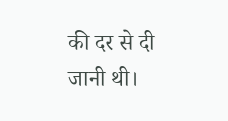की दर से दी जानी थी।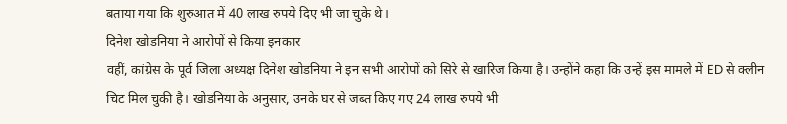बताया गया कि शुरुआत में 40 लाख रुपये दिए भी जा चुके थे।
दिनेश खोडनिया ने आरोपों से किया इनकार
वहीं, कांग्रेस के पूर्व जिला अध्यक्ष दिनेश खोडनिया ने इन सभी आरोपों को सिरे से खारिज किया है। उन्होंने कहा कि उन्हें इस मामले में ED से क्लीन चिट मिल चुकी है। खोडनिया के अनुसार, उनके घर से जब्त किए गए 24 लाख रुपये भी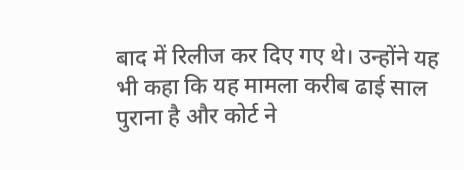बाद में रिलीज कर दिए गए थे। उन्होंने यह भी कहा कि यह मामला करीब ढाई साल पुराना है और कोर्ट ने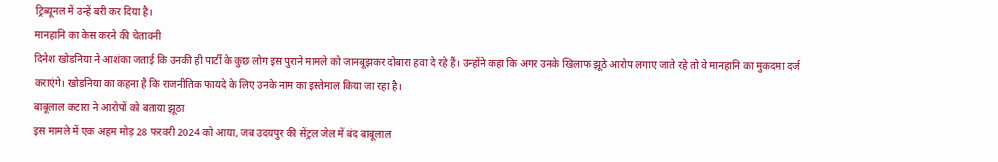ट्रिब्यूनल में उन्हें बरी कर दिया है।
मानहानि का केस करने की चेतावनी
दिनेश खोडनिया ने आशंका जताई कि उनकी ही पार्टी के कुछ लोग इस पुराने मामले को जानबूझकर दोबारा हवा दे रहे हैं। उन्होंने कहा कि अगर उनके खिलाफ झूठे आरोप लगाए जाते रहे तो वे मानहानि का मुकदमा दर्ज कराएंगे। खोडनिया का कहना है कि राजनीतिक फायदे के लिए उनके नाम का इस्तेमाल किया जा रहा है।
बाबूलाल कटारा ने आरोपों को बताया झूठा
इस मामले में एक अहम मोड़ 28 फरवरी 2024 को आया, जब उदयपुर की सेंट्रल जेल में बंद बाबूलाल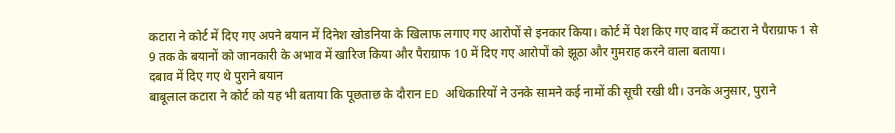कटारा ने कोर्ट में दिए गए अपने बयान में दिनेश खोडनिया के खिलाफ लगाए गए आरोपों से इनकार किया। कोर्ट में पेश किए गए वाद में कटारा ने पैराग्राफ 1 से 9 तक के बयानों को जानकारी के अभाव में खारिज किया और पैराग्राफ 10 में दिए गए आरोपों को झूठा और गुमराह करने वाला बताया।
दबाव में दिए गए थे पुराने बयान
बाबूलाल कटारा ने कोर्ट को यह भी बताया कि पूछताछ के दौरान ED अधिकारियों ने उनके सामने कई नामों की सूची रखी थी। उनके अनुसार, पुराने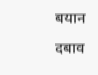बयान दबाव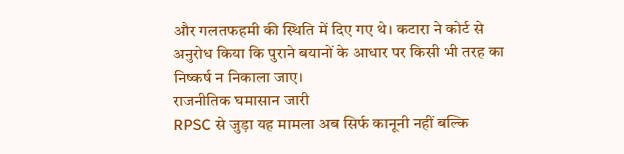और गलतफहमी की स्थिति में दिए गए थे। कटारा ने कोर्ट से अनुरोध किया कि पुराने बयानों के आधार पर किसी भी तरह का निष्कर्ष न निकाला जाए।
राजनीतिक घमासान जारी
RPSC से जुड़ा यह मामला अब सिर्फ कानूनी नहीं बल्कि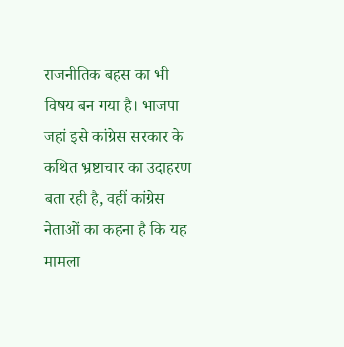राजनीतिक बहस का भी विषय बन गया है। भाजपा जहां इसे कांग्रेस सरकार के कथित भ्रष्टाचार का उदाहरण बता रही है, वहीं कांग्रेस नेताओं का कहना है कि यह मामला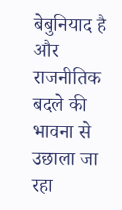बेबुनियाद है और राजनीतिक बदले की भावना से उछाला जा रहा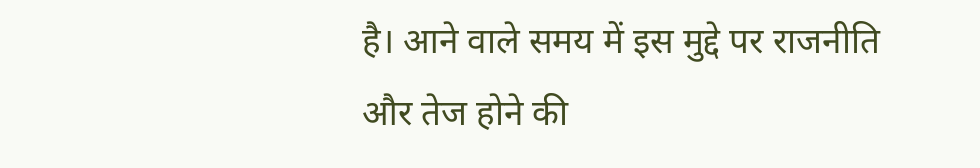है। आने वाले समय में इस मुद्दे पर राजनीति और तेज होने की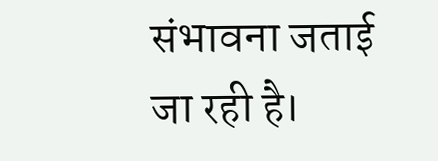संभावना जताई जा रही है।